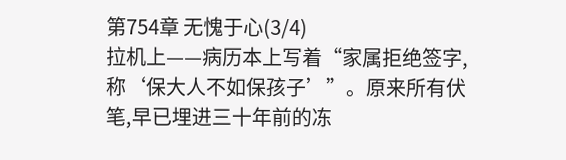第754章 无愧于心(3/4)
拉机上——病历本上写着“家属拒绝签字,称‘保大人不如保孩子’”。原来所有伏笔,早已埋进三十年前的冻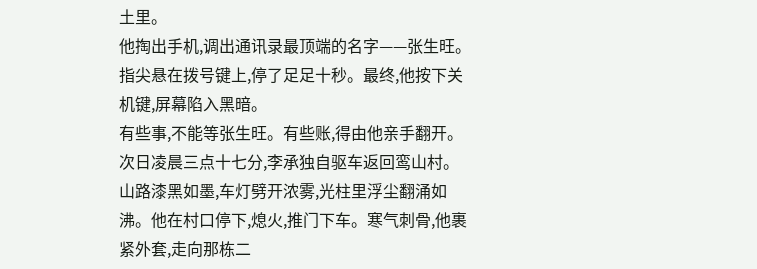土里。
他掏出手机,调出通讯录最顶端的名字——张生旺。指尖悬在拨号键上,停了足足十秒。最终,他按下关机键,屏幕陷入黑暗。
有些事,不能等张生旺。有些账,得由他亲手翻开。
次日凌晨三点十七分,李承独自驱车返回鸾山村。山路漆黑如墨,车灯劈开浓雾,光柱里浮尘翻涌如沸。他在村口停下,熄火,推门下车。寒气刺骨,他裹紧外套,走向那栋二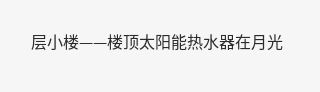层小楼——楼顶太阳能热水器在月光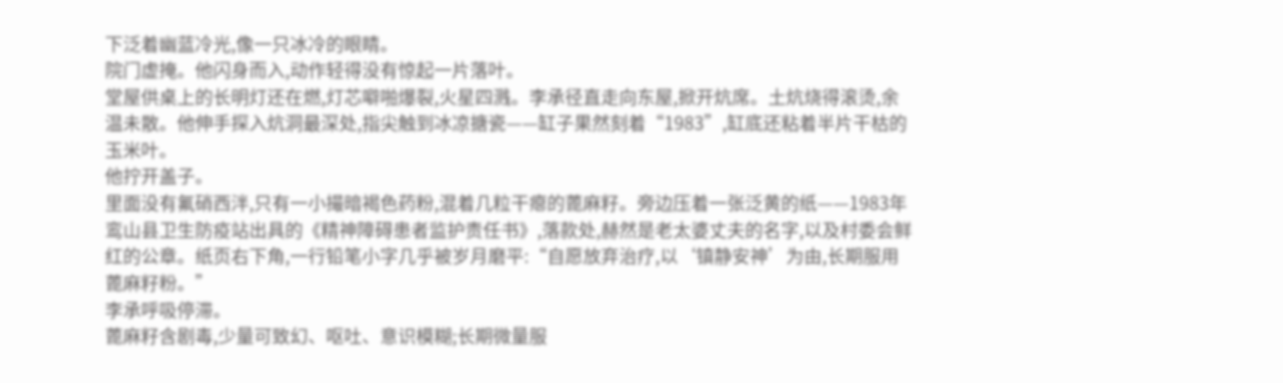下泛着幽蓝冷光,像一只冰冷的眼睛。
院门虚掩。他闪身而入,动作轻得没有惊起一片落叶。
堂屋供桌上的长明灯还在燃,灯芯噼啪爆裂,火星四溅。李承径直走向东屋,掀开炕席。土炕烧得滚烫,余温未散。他伸手探入炕洞最深处,指尖触到冰凉搪瓷——缸子果然刻着“1983”,缸底还粘着半片干枯的玉米叶。
他拧开盖子。
里面没有氟硝西泮,只有一小撮暗褐色药粉,混着几粒干瘪的蓖麻籽。旁边压着一张泛黄的纸——1983年鸾山县卫生防疫站出具的《精神障碍患者监护责任书》,落款处,赫然是老太婆丈夫的名字,以及村委会鲜红的公章。纸页右下角,一行铅笔小字几乎被岁月磨平:“自愿放弃治疗,以‘镇静安神’为由,长期服用蓖麻籽粉。”
李承呼吸停滞。
蓖麻籽含剧毒,少量可致幻、呕吐、意识模糊;长期微量服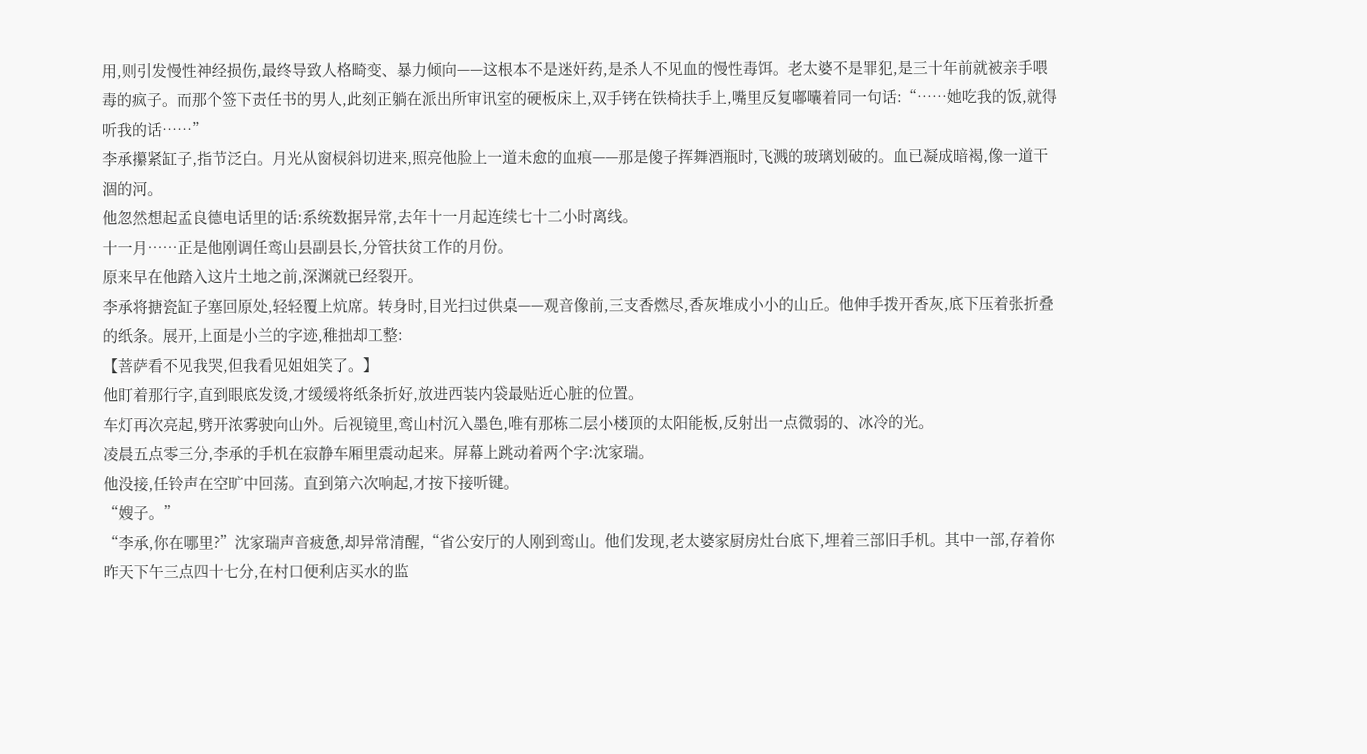用,则引发慢性神经损伤,最终导致人格畸变、暴力倾向——这根本不是迷奸药,是杀人不见血的慢性毒饵。老太婆不是罪犯,是三十年前就被亲手喂毒的疯子。而那个签下责任书的男人,此刻正躺在派出所审讯室的硬板床上,双手铐在铁椅扶手上,嘴里反复嘟囔着同一句话:“……她吃我的饭,就得听我的话……”
李承攥紧缸子,指节泛白。月光从窗棂斜切进来,照亮他脸上一道未愈的血痕——那是傻子挥舞酒瓶时,飞溅的玻璃划破的。血已凝成暗褐,像一道干涸的河。
他忽然想起孟良德电话里的话:系统数据异常,去年十一月起连续七十二小时离线。
十一月……正是他刚调任鸾山县副县长,分管扶贫工作的月份。
原来早在他踏入这片土地之前,深渊就已经裂开。
李承将搪瓷缸子塞回原处,轻轻覆上炕席。转身时,目光扫过供桌——观音像前,三支香燃尽,香灰堆成小小的山丘。他伸手拨开香灰,底下压着张折叠的纸条。展开,上面是小兰的字迹,稚拙却工整:
【菩萨看不见我哭,但我看见姐姐笑了。】
他盯着那行字,直到眼底发烫,才缓缓将纸条折好,放进西装内袋最贴近心脏的位置。
车灯再次亮起,劈开浓雾驶向山外。后视镜里,鸾山村沉入墨色,唯有那栋二层小楼顶的太阳能板,反射出一点微弱的、冰冷的光。
凌晨五点零三分,李承的手机在寂静车厢里震动起来。屏幕上跳动着两个字:沈家瑞。
他没接,任铃声在空旷中回荡。直到第六次响起,才按下接听键。
“嫂子。”
“李承,你在哪里?”沈家瑞声音疲惫,却异常清醒,“省公安厅的人刚到鸾山。他们发现,老太婆家厨房灶台底下,埋着三部旧手机。其中一部,存着你昨天下午三点四十七分,在村口便利店买水的监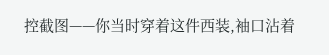控截图——你当时穿着这件西装,袖口沾着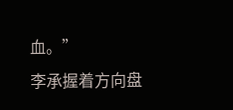血。”
李承握着方向盘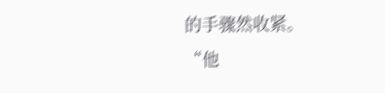的手骤然收紧。
“他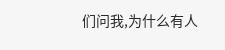们问我,为什么有人